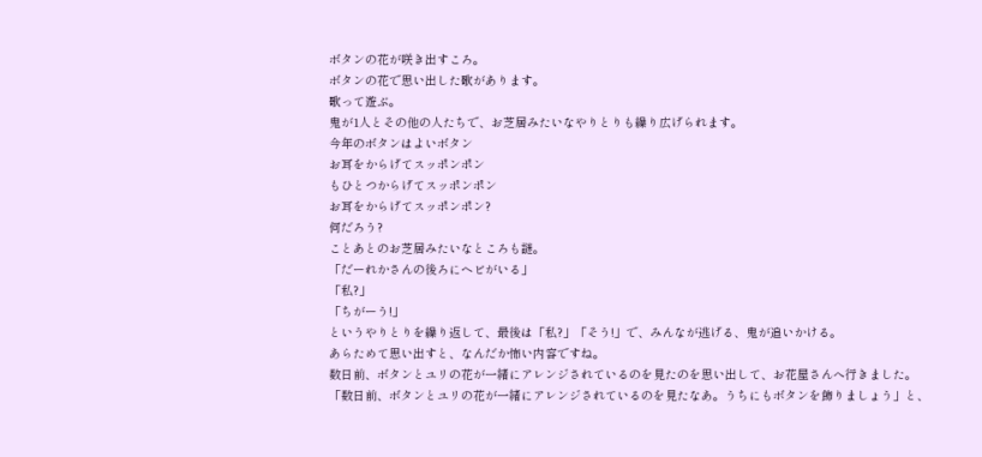ボタンの花が咲き出すころ。
ボタンの花で思い出した歌があります。
歌って遊ぶ。
鬼が1人とその他の人たちで、お芝居みたいなやりとりも繰り広げられます。
今年のボタンはよいボタン
お耳をからげてスッポンポン
もひとつからげてスッポンポン
お耳をからげてスッポンポン?
何だろう?
ことあとのお芝居みたいなところも謎。
「だーれかさんの後ろにヘビがいる」
「私?」
「ちがーう!」
というやりとりを繰り返して、最後は「私?」「そう!」で、みんなが逃げる、鬼が追いかける。
あらためて思い出すと、なんだか怖い内容ですね。
数日前、ボタンとユリの花が一緒にアレンジされているのを見たのを思い出して、お花屋さんへ行きました。
「数日前、ボタンとユリの花が一緒にアレンジされているのを見たなあ。うちにもボタンを飾りましょう」と、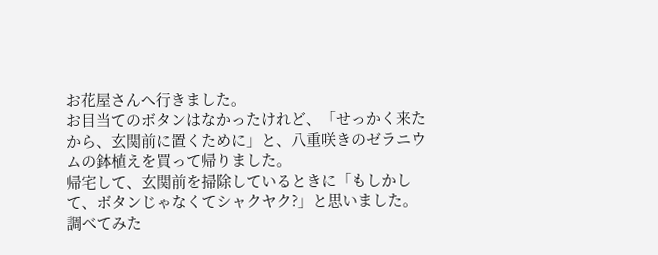お花屋さんへ行きました。
お目当てのボタンはなかったけれど、「せっかく来たから、玄関前に置くために」と、八重咲きのゼラニウムの鉢植えを買って帰りました。
帰宅して、玄関前を掃除しているときに「もしかして、ボタンじゃなくてシャクヤク?」と思いました。
調べてみた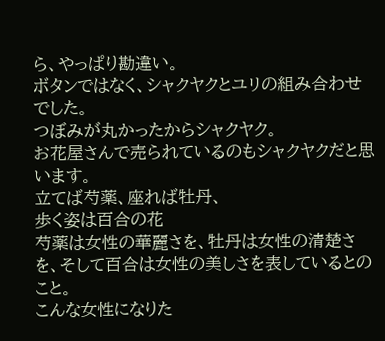ら、やっぱり勘違い。
ボタンではなく、シャクヤクとユリの組み合わせでした。
つぼみが丸かったからシャクヤク。
お花屋さんで売られているのもシャクヤクだと思います。
立てば芍薬、座れば牡丹、
歩く姿は百合の花
芍薬は女性の華麗さを、牡丹は女性の清楚さを、そして百合は女性の美しさを表しているとのこと。
こんな女性になりた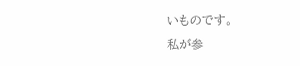いものです。
私が参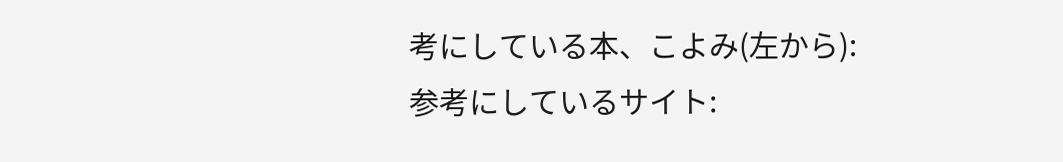考にしている本、こよみ(左から):
参考にしているサイト: